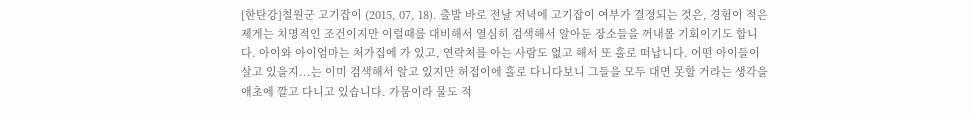[한탄강]철원군 고기잡이 (2015, 07, 18). 출발 바로 전날 저녁에 고기잡이 여부가 결정되는 것은, 경험이 적은 제게는 치명적인 조건이지만 이럴때를 대비해서 열심히 검색해서 알아둔 장소들을 꺼내볼 기회이기도 합니다. 아이와 아이엄마는 처가집에 가 있고, 연락처를 아는 사람도 없고 해서 또 홀로 떠납니다. 어떤 아이들이 살고 있을지...는 이미 검색해서 알고 있지만 허접이에 홀로 다니다보니 그들을 모두 대면 못할 거라는 생각을 애초에 깔고 다니고 있습니다. 가뭄이라 물도 적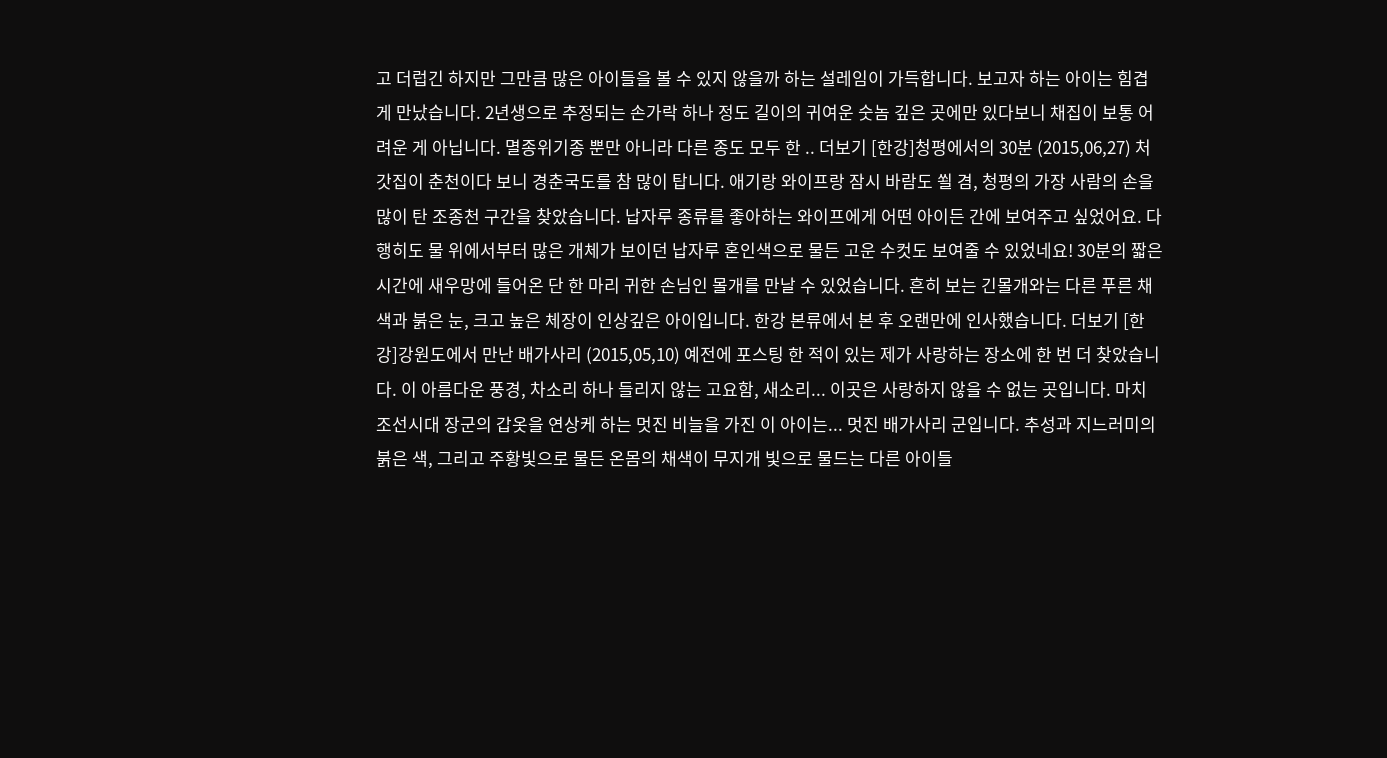고 더럽긴 하지만 그만큼 많은 아이들을 볼 수 있지 않을까 하는 설레임이 가득합니다. 보고자 하는 아이는 힘겹게 만났습니다. 2년생으로 추정되는 손가락 하나 정도 길이의 귀여운 숫놈 깊은 곳에만 있다보니 채집이 보통 어려운 게 아닙니다. 멸종위기종 뿐만 아니라 다른 종도 모두 한 .. 더보기 [한강]청평에서의 30분 (2015,06,27) 처갓집이 춘천이다 보니 경춘국도를 참 많이 탑니다. 애기랑 와이프랑 잠시 바람도 쐴 겸, 청평의 가장 사람의 손을 많이 탄 조종천 구간을 찾았습니다. 납자루 종류를 좋아하는 와이프에게 어떤 아이든 간에 보여주고 싶었어요. 다행히도 물 위에서부터 많은 개체가 보이던 납자루 혼인색으로 물든 고운 수컷도 보여줄 수 있었네요! 30분의 짧은 시간에 새우망에 들어온 단 한 마리 귀한 손님인 몰개를 만날 수 있었습니다. 흔히 보는 긴몰개와는 다른 푸른 채색과 붉은 눈, 크고 높은 체장이 인상깊은 아이입니다. 한강 본류에서 본 후 오랜만에 인사했습니다. 더보기 [한강]강원도에서 만난 배가사리 (2015,05,10) 예전에 포스팅 한 적이 있는 제가 사랑하는 장소에 한 번 더 찾았습니다. 이 아름다운 풍경, 차소리 하나 들리지 않는 고요함, 새소리... 이곳은 사랑하지 않을 수 없는 곳입니다. 마치 조선시대 장군의 갑옷을 연상케 하는 멋진 비늘을 가진 이 아이는... 멋진 배가사리 군입니다. 추성과 지느러미의 붉은 색, 그리고 주황빛으로 물든 온몸의 채색이 무지개 빛으로 물드는 다른 아이들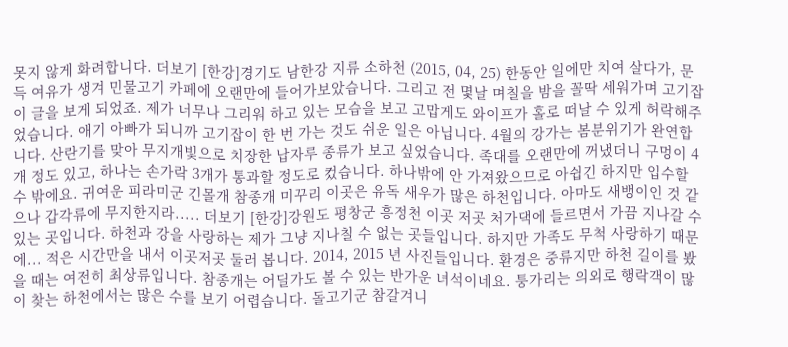못지 않게 화려합니다. 더보기 [한강]경기도 남한강 지류 소하천 (2015, 04, 25) 한동안 일에만 치여 살다가, 문득 여유가 생겨 민물고기 카페에 오랜만에 들어가보았습니다. 그리고 전 몇날 며칠을 밤을 꼴딱 세워가며 고기잡이 글을 보게 되었죠. 제가 너무나 그리워 하고 있는 모습을 보고 고맙게도 와이프가 홀로 떠날 수 있게 허락해주었습니다. 애기 아빠가 되니까 고기잡이 한 번 가는 것도 쉬운 일은 아닙니다. 4월의 강가는 봄분위기가 완연합니다. 산란기를 맞아 무지개빛으로 치장한 납자루 종류가 보고 싶었습니다. 족대를 오랜만에 꺼냈더니 구멍이 4개 정도 있고, 하나는 손가락 3개가 통과할 정도로 컸습니다. 하나밖에 안 가져왔으므로 아쉽긴 하지만 입수할 수 밖에요. 귀여운 피라미군 긴몰개 참종개 미꾸리 이곳은 유독 새우가 많은 하천입니다. 아마도 새뱅이인 것 같으나 갑각류에 무지한지라..... 더보기 [한강]강원도 평창군 흥정천 이곳 저곳 처가댁에 들르면서 가끔 지나갈 수 있는 곳입니다. 하천과 강을 사랑하는 제가 그냥 지나칠 수 없는 곳들입니다. 하지만 가족도 무척 사랑하기 때문에... 적은 시간만을 내서 이곳저곳 둘러 봅니다. 2014, 2015 년 사진들입니다. 환경은 중류지만 하천 길이를 봤을 때는 여전히 최상류입니다. 참종개는 어딜가도 볼 수 있는 반가운 녀석이네요. 퉁가리는 의외로 행락객이 많이 찾는 하천에서는 많은 수를 보기 어렵습니다. 돌고기군 참갈겨니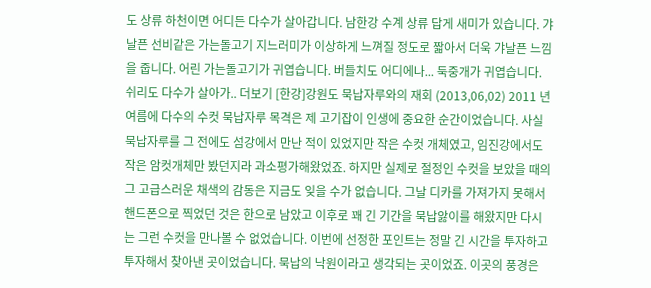도 상류 하천이면 어디든 다수가 살아갑니다. 남한강 수계 상류 답게 새미가 있습니다. 갸날픈 선비같은 가는돌고기 지느러미가 이상하게 느껴질 정도로 짧아서 더욱 갸날픈 느낌을 줍니다. 어린 가는돌고기가 귀엽습니다. 버들치도 어디에나... 둑중개가 귀엽습니다. 쉬리도 다수가 살아가.. 더보기 [한강]강원도 묵납자루와의 재회 (2013,06,02) 2011 년 여름에 다수의 수컷 묵납자루 목격은 제 고기잡이 인생에 중요한 순간이었습니다. 사실 묵납자루를 그 전에도 섬강에서 만난 적이 있었지만 작은 수컷 개체였고, 임진강에서도 작은 암컷개체만 봤던지라 과소평가해왔었죠. 하지만 실제로 절정인 수컷을 보았을 때의 그 고급스러운 채색의 감동은 지금도 잊을 수가 없습니다. 그날 디카를 가져가지 못해서 핸드폰으로 찍었던 것은 한으로 남았고 이후로 꽤 긴 기간을 묵납앓이를 해왔지만 다시는 그런 수컷을 만나볼 수 없었습니다. 이번에 선정한 포인트는 정말 긴 시간을 투자하고 투자해서 찾아낸 곳이었습니다. 묵납의 낙원이라고 생각되는 곳이었죠. 이곳의 풍경은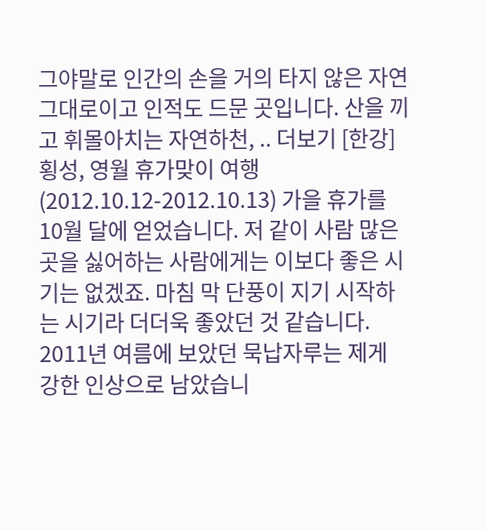그야말로 인간의 손을 거의 타지 않은 자연 그대로이고 인적도 드문 곳입니다. 산을 끼고 휘몰아치는 자연하천, .. 더보기 [한강]횡성, 영월 휴가맞이 여행 (2012.10.12-2012.10.13) 가을 휴가를 10월 달에 얻었습니다. 저 같이 사람 많은 곳을 싫어하는 사람에게는 이보다 좋은 시기는 없겠죠. 마침 막 단풍이 지기 시작하는 시기라 더더욱 좋았던 것 같습니다. 2011년 여름에 보았던 묵납자루는 제게 강한 인상으로 남았습니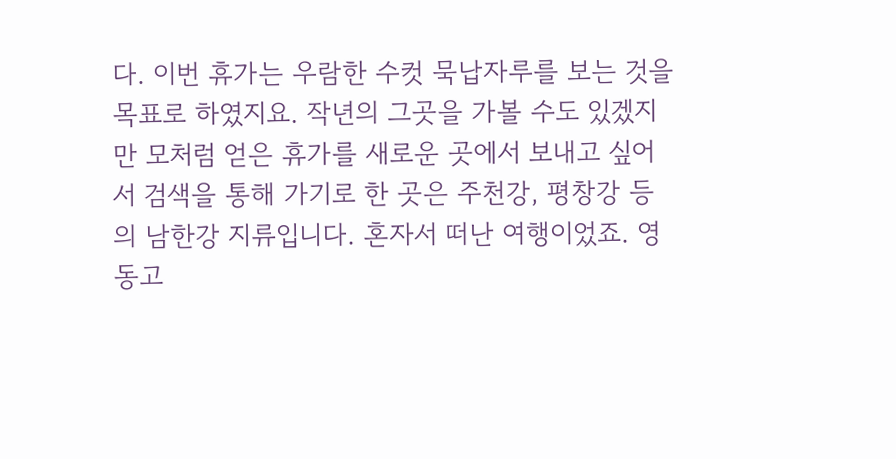다. 이번 휴가는 우람한 수컷 묵납자루를 보는 것을 목표로 하였지요. 작년의 그곳을 가볼 수도 있겠지만 모처럼 얻은 휴가를 새로운 곳에서 보내고 싶어서 검색을 통해 가기로 한 곳은 주천강, 평창강 등의 남한강 지류입니다. 혼자서 떠난 여행이었죠. 영동고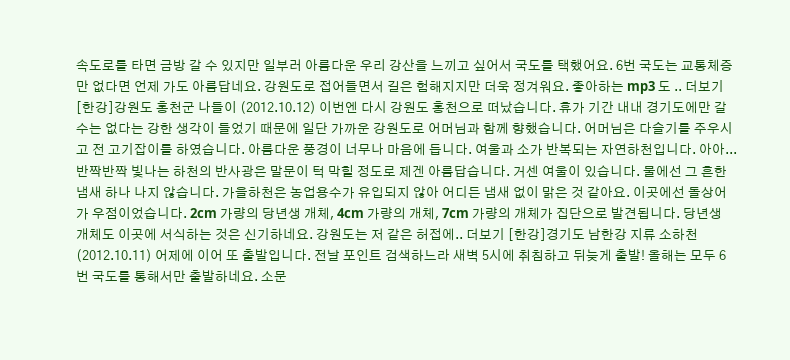속도로를 타면 금방 갈 수 있지만 일부러 아름다운 우리 강산을 느끼고 싶어서 국도를 택했어요. 6번 국도는 교통체증만 없다면 언제 가도 아름답네요. 강원도로 접어들면서 길은 험해지지만 더욱 정겨워요. 좋아하는 mp3 도 .. 더보기 [한강]강원도 홍천군 나들이 (2012.10.12) 이번엔 다시 강원도 홍천으로 떠났습니다. 휴가 기간 내내 경기도에만 갈 수는 없다는 강한 생각이 들었기 때문에 일단 가까운 강원도로 어머님과 함께 향했습니다. 어머님은 다슬기를 주우시고 전 고기잡이를 하였습니다. 아름다운 풍경이 너무나 마음에 듭니다. 여울과 소가 반복되는 자연하천입니다. 아아... 반짝반짝 빛나는 하천의 반사광은 말문이 턱 막힐 정도로 제겐 아름답습니다. 거센 여울이 있습니다. 물에선 그 흔한 냄새 하나 나지 않습니다. 가을하천은 농업용수가 유입되지 않아 어디든 냄새 없이 맑은 것 같아요. 이곳에선 돌상어가 우점이었습니다. 2cm 가량의 당년생 개체, 4cm 가량의 개체, 7cm 가량의 개체가 집단으로 발견됩니다. 당년생 개체도 이곳에 서식하는 것은 신기하네요. 강원도는 저 같은 허접에.. 더보기 [한강]경기도 남한강 지류 소하천 (2012.10.11) 어제에 이어 또 출발입니다. 전날 포인트 검색하느라 새벽 5시에 취침하고 뒤늦게 출발! 올해는 모두 6번 국도를 통해서만 출발하네요. 소문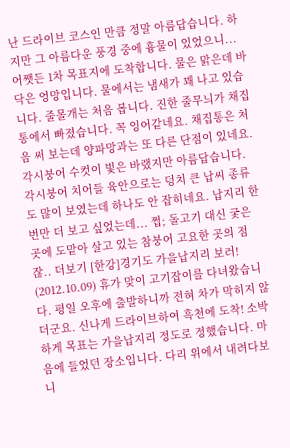난 드라이브 코스인 만큼 정말 아름답습니다. 하지만 그 아름다운 풍경 중에 흉물이 있었으니... 어쨋든 1차 목표지에 도착합니다. 물은 맑은데 바닥은 엉망입니다. 물에서는 냄새가 꽤 나고 있습니다. 줄몰개는 처음 봅니다. 진한 줄무늬가 채집통에서 빠졌습니다. 꼭 잉어같네요. 채집통은 처음 써 보는데 양파망과는 또 다른 단점이 있네요. 각시붕어 수컷이 빛은 바랬지만 아름답습니다. 각시붕어 치어들 육안으로는 덩치 큰 납씨 종류도 많이 보였는데 하나도 안 잡히네요. 납지리 한 번만 더 보고 싶었는데... 쩝; 돌고기 대신 궃은 곳에 도맡아 살고 있는 참붕어 고요한 곳의 점잖.. 더보기 [한강]경기도 가을납지리 보러! (2012.10.09) 휴가 맞이 고기잡이를 다녀왔습니다. 평일 오후에 출발하니까 전혀 차가 막히지 않더군요. 신나게 드라이브하여 흑천에 도착! 소박하게 목표는 가을납지리 정도로 정했습니다. 마음에 들었던 장소입니다. 다리 위에서 내려다보니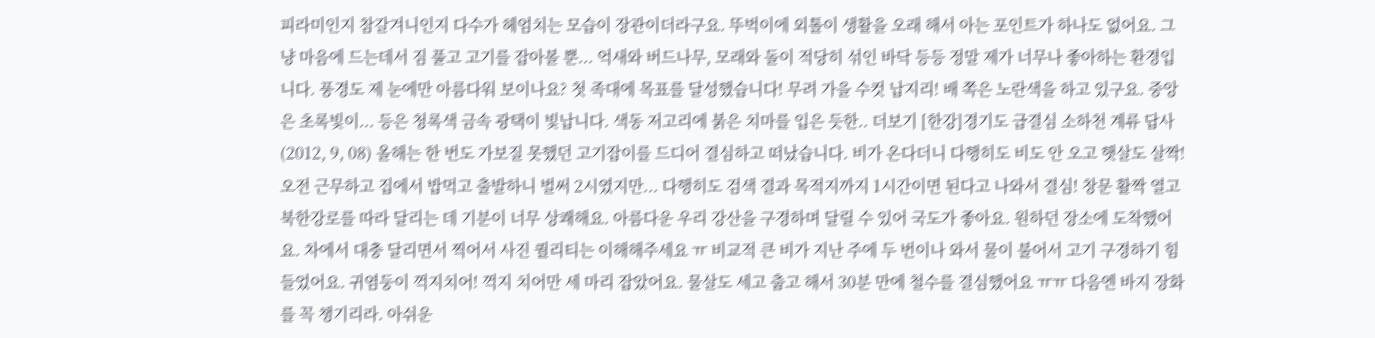피라미인지 참갈겨니인지 다수가 헤엄치는 모습이 장관이더라구요. 뚜벅이에 외톨이 생활을 오래 해서 아는 포인트가 하나도 없어요. 그냥 마음에 드는데서 짐 풀고 고기를 잡아볼 뿐... 억새와 버드나무, 모래와 돌이 적당히 섞인 바닥 등등 정말 제가 너무나 좋아하는 환경입니다. 풍경도 제 눈에만 아름다워 보이나요? 첫 족대에 목표를 달성했습니다! 무려 가을 수컷 납지리! 배 쪽은 노란색을 하고 있구요. 중앙은 초록빛이... 등은 청록색 금속 광택이 빛납니다. 색동 저고리에 붉은 치마를 입은 듯한.. 더보기 [한강]경기도 급결심 소하천 계류 답사 (2012, 9, 08) 올해는 한 번도 가보질 못했던 고기잡이를 드디어 결심하고 떠났습니다. 비가 온다더니 다행히도 비도 안 오고 햇살도 살짝! 오전 근무하고 집에서 밥먹고 출발하니 벌써 2시였지만... 다행히도 검색 결과 목적지까지 1시간이면 된다고 나와서 결심! 창문 활짝 열고 북한강로를 따라 달리는 데 기분이 너무 상쾌해요. 아름다운 우리 강산을 구경하며 달릴 수 있어 국도가 좋아요. 원하던 장소에 도착했어요. 차에서 대충 달리면서 찍어서 사진 퀄리티는 이해해주세요 ㅠ 비교적 큰 비가 지난 주에 두 번이나 와서 물이 불어서 고기 구경하기 힘들었어요. 귀염둥이 꺽지치어! 꺽지 치어만 세 마리 잡았어요. 물살도 세고 춥고 해서 30분 만에 철수를 결심했어요 ㅠㅠ 다음엔 바지 장화를 꼭 챙기리라. 아쉬운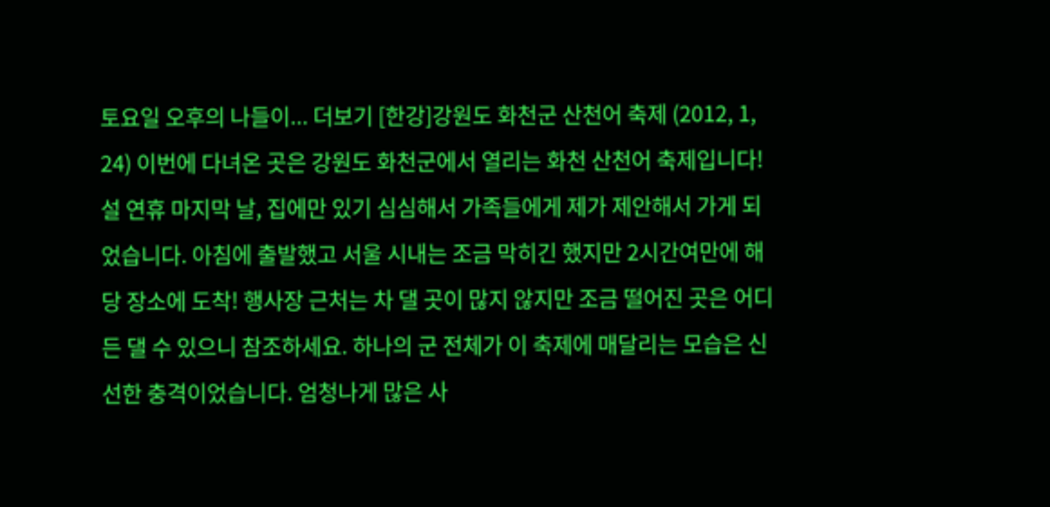토요일 오후의 나들이... 더보기 [한강]강원도 화천군 산천어 축제 (2012, 1, 24) 이번에 다녀온 곳은 강원도 화천군에서 열리는 화천 산천어 축제입니다! 설 연휴 마지막 날, 집에만 있기 심심해서 가족들에게 제가 제안해서 가게 되었습니다. 아침에 출발했고 서울 시내는 조금 막히긴 했지만 2시간여만에 해당 장소에 도착! 행사장 근처는 차 댈 곳이 많지 않지만 조금 떨어진 곳은 어디든 댈 수 있으니 참조하세요. 하나의 군 전체가 이 축제에 매달리는 모습은 신선한 충격이었습니다. 엄청나게 많은 사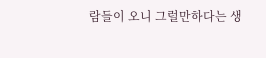람들이 오니 그럴만하다는 생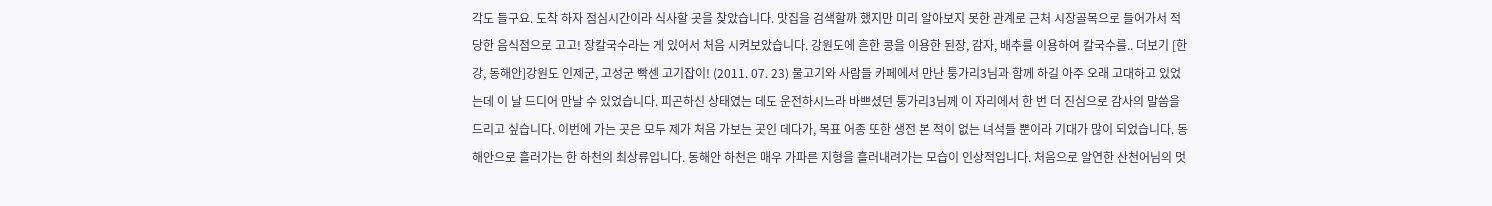각도 들구요. 도착 하자 점심시간이라 식사할 곳을 찾았습니다. 맛집을 검색할까 했지만 미리 알아보지 못한 관계로 근처 시장골목으로 들어가서 적당한 음식점으로 고고! 장칼국수라는 게 있어서 처음 시켜보았습니다. 강원도에 흔한 콩을 이용한 된장, 감자, 배추를 이용하여 칼국수를.. 더보기 [한강, 동해안]강원도 인제군, 고성군 빡센 고기잡이! (2011. 07. 23) 물고기와 사람들 카페에서 만난 퉁가리3님과 함께 하길 아주 오래 고대하고 있었는데 이 날 드디어 만날 수 있었습니다. 피곤하신 상태였는 데도 운전하시느라 바쁘셨던 퉁가리3님께 이 자리에서 한 번 더 진심으로 감사의 말씀을 드리고 싶습니다. 이번에 가는 곳은 모두 제가 처음 가보는 곳인 데다가, 목표 어종 또한 생전 본 적이 없는 녀석들 뿐이라 기대가 많이 되었습니다. 동해안으로 흘러가는 한 하천의 최상류입니다. 동해안 하천은 매우 가파른 지형을 흘러내려가는 모습이 인상적입니다. 처음으로 알연한 산천어님의 멋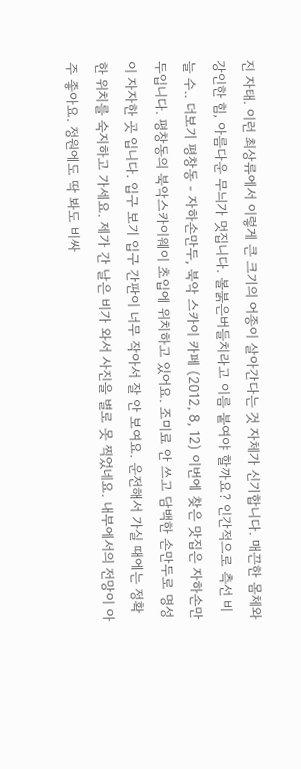진 자태. 이런 최상류에서 이렇게 큰 크기의 어종이 살아간다는 것 자체가 신기합니다. 매끈한 몸체와 강인한 힘, 아름다운 무늬가 멋집니다. 볼붉은버들치라고 이름 붙여야 할까요? 인간적으로 측선 비늘 수.. 더보기 평창동 - 자하손만두, 북악 스카이 카페 (2012, 8, 12) 이번에 찾은 맛집은 자하손만두입니다. 평창동의 북악스카이웨이 초입에 위치하고 있어요. 조미료 안 쓰고 담백한 손만두로 명성이 자자한 곳 입니다. 입구 보기 입구 간판이 너무 작아서 잘 안 보여요. 운전해서 가실 때에는 정확한 위치를 숙지하고 가세요. 제가 간 날은 비가 와서 사진을 별로 못 찍었네요. 내부에서의 전망이 아주 좋아요. 정원에도 딱 봐도 비싸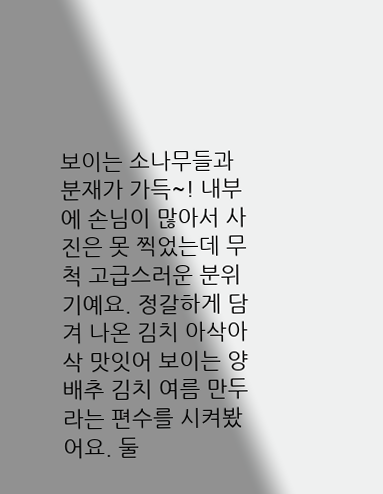보이는 소나무들과 분재가 가득~! 내부에 손님이 많아서 사진은 못 찍었는데 무척 고급스러운 분위기예요. 정갈하게 담겨 나온 김치 아삭아삭 맛잇어 보이는 양배추 김치 여름 만두라는 편수를 시켜봤어요. 둘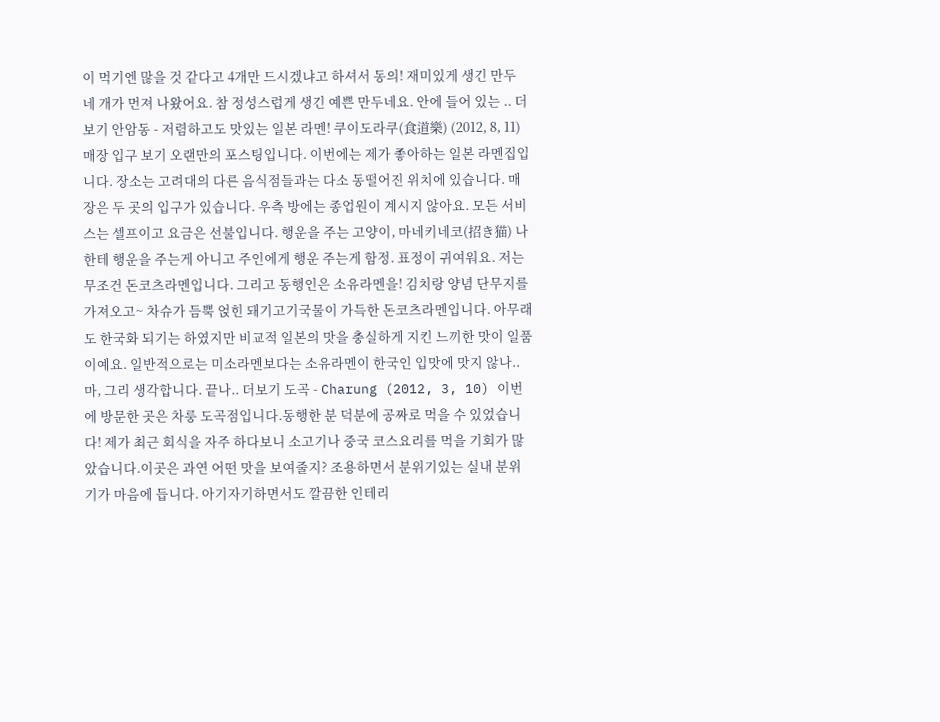이 먹기엔 많을 것 같다고 4개만 드시겠냐고 하셔서 동의! 재미있게 생긴 만두 네 개가 먼져 나왔어요. 참 정성스럽게 생긴 예쁜 만두네요. 안에 들어 있는 .. 더보기 안암동 - 저렴하고도 맛있는 일본 라멘! 쿠이도라쿠(食道樂) (2012, 8, 11) 매장 입구 보기 오랜만의 포스팅입니다. 이번에는 제가 좋아하는 일본 라멘집입니다. 장소는 고려대의 다른 음식점들과는 다소 동떨어진 위치에 있습니다. 매장은 두 곳의 입구가 있습니다. 우측 방에는 종업원이 계시지 않아요. 모든 서비스는 셀프이고 요금은 선불입니다. 행운을 주는 고양이, 마네키네코(招き猫) 나한테 행운을 주는게 아니고 주인에게 행운 주는게 함정. 표정이 귀여워요. 저는 무조건 돈코츠라멘입니다. 그리고 동행인은 소유라멘을! 김치랑 양념 단무지를 가져오고~ 차슈가 듬뿍 얹힌 돼기고기국물이 가득한 돈코츠라멘입니다. 아무래도 한국화 되기는 하였지만 비교적 일본의 맛을 충실하게 지킨 느끼한 맛이 일품이예요. 일반적으로는 미소라멘보다는 소유라멘이 한국인 입맛에 맛지 않나.. 마, 그리 생각합니다. 끝나.. 더보기 도곡 - Charung (2012, 3, 10) 이번에 방문한 곳은 차룽 도곡점입니다.동행한 분 덕분에 공짜로 먹을 수 있었습니다! 제가 최근 회식을 자주 하다보니 소고기나 중국 코스요리를 먹을 기회가 많았습니다.이곳은 과연 어떤 맛을 보여줄지? 조용하면서 분위기있는 실내 분위기가 마음에 듭니다. 아기자기하면서도 깔끔한 인테리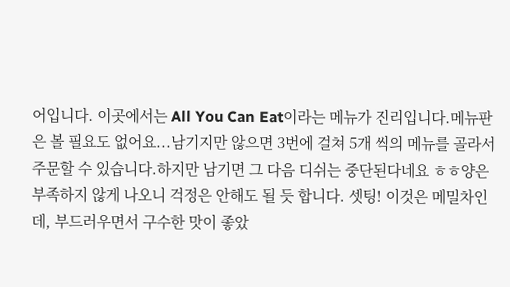어입니다. 이곳에서는 All You Can Eat이라는 메뉴가 진리입니다.메뉴판은 볼 필요도 없어요...남기지만 않으면 3번에 걸쳐 5개 씩의 메뉴를 골라서 주문할 수 있습니다.하지만 남기면 그 다음 디쉬는 중단된다네요 ㅎㅎ양은 부족하지 않게 나오니 걱정은 안해도 될 듯 합니다. 셋팅! 이것은 메밀차인데, 부드러우면서 구수한 맛이 좋았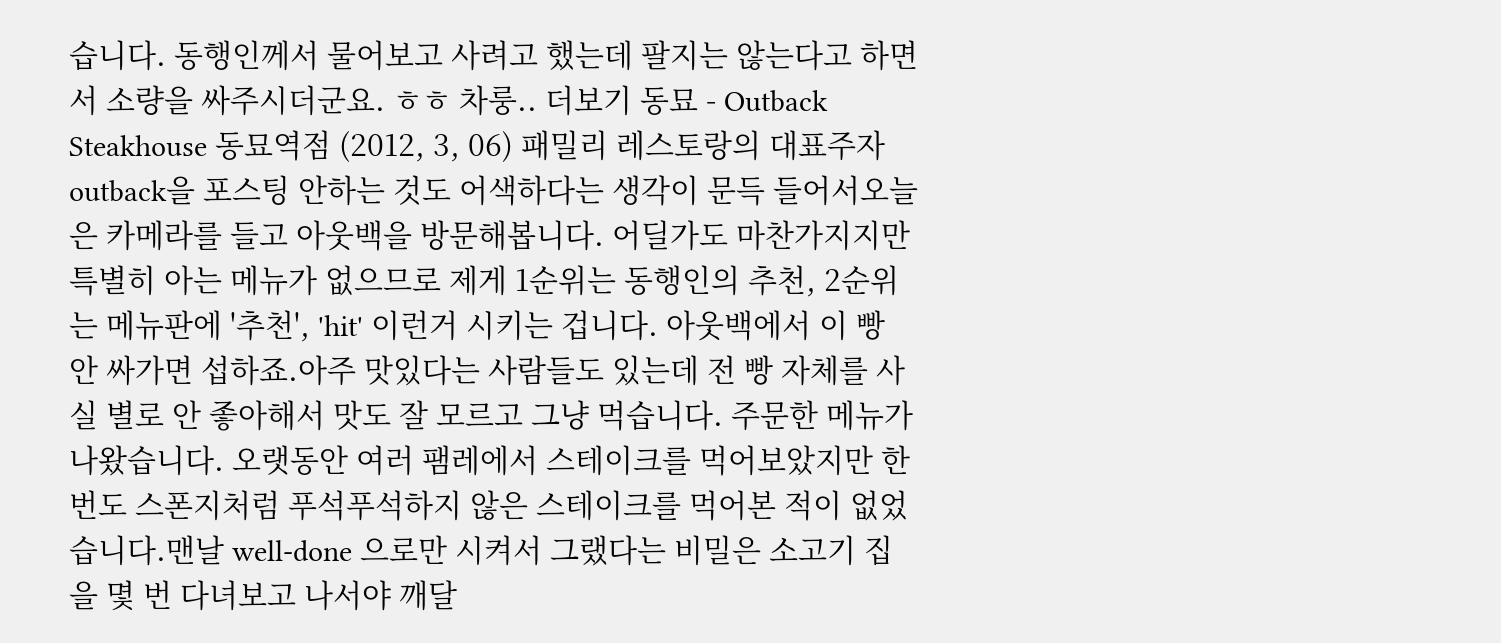습니다. 동행인께서 물어보고 사려고 했는데 팔지는 않는다고 하면서 소량을 싸주시더군요. ㅎㅎ 차룽.. 더보기 동묘 - Outback Steakhouse 동묘역점 (2012, 3, 06) 패밀리 레스토랑의 대표주자 outback을 포스팅 안하는 것도 어색하다는 생각이 문득 들어서오늘은 카메라를 들고 아웃백을 방문해봅니다. 어딜가도 마찬가지지만 특별히 아는 메뉴가 없으므로 제게 1순위는 동행인의 추천, 2순위는 메뉴판에 '추천', 'hit' 이런거 시키는 겁니다. 아웃백에서 이 빵 안 싸가면 섭하죠.아주 맛있다는 사람들도 있는데 전 빵 자체를 사실 별로 안 좋아해서 맛도 잘 모르고 그냥 먹습니다. 주문한 메뉴가 나왔습니다. 오랫동안 여러 팸레에서 스테이크를 먹어보았지만 한 번도 스폰지처럼 푸석푸석하지 않은 스테이크를 먹어본 적이 없었습니다.맨날 well-done 으로만 시켜서 그랬다는 비밀은 소고기 집을 몇 번 다녀보고 나서야 깨달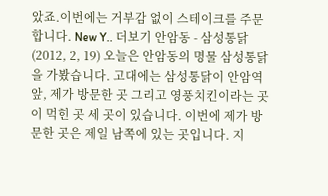았죠.이번에는 거부감 없이 스테이크를 주문합니다. New Y.. 더보기 안암동 - 삼성통닭 (2012, 2, 19) 오늘은 안암동의 명물 삼성통닭을 가봤습니다. 고대에는 삼성통닭이 안암역 앞, 제가 방문한 곳 그리고 영풍치킨이라는 곳이 먹힌 곳 세 곳이 있습니다. 이번에 제가 방문한 곳은 제일 남쪽에 있는 곳입니다. 지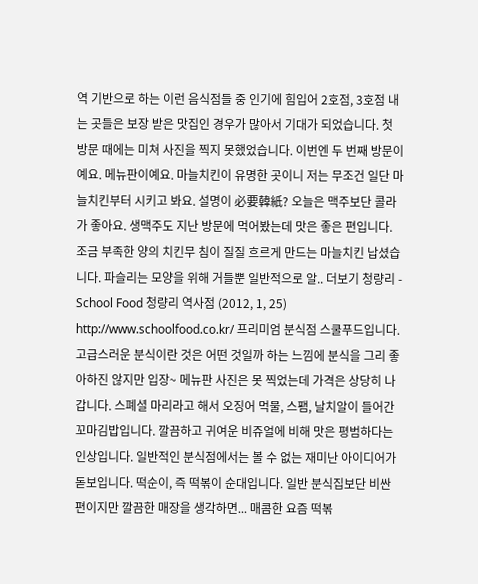역 기반으로 하는 이런 음식점들 중 인기에 힘입어 2호점, 3호점 내는 곳들은 보장 받은 맛집인 경우가 많아서 기대가 되었습니다. 첫 방문 때에는 미쳐 사진을 찍지 못했었습니다. 이번엔 두 번째 방문이예요. 메뉴판이예요. 마늘치킨이 유명한 곳이니 저는 무조건 일단 마늘치킨부터 시키고 봐요. 설명이 必要韓紙? 오늘은 맥주보단 콜라가 좋아요. 생맥주도 지난 방문에 먹어봤는데 맛은 좋은 편입니다. 조금 부족한 양의 치킨무 침이 질질 흐르게 만드는 마늘치킨 납셨습니다. 파슬리는 모양을 위해 거들뿐 일반적으로 알.. 더보기 청량리 - School Food 청량리 역사점 (2012, 1, 25) http://www.schoolfood.co.kr/ 프리미엄 분식점 스쿨푸드입니다. 고급스러운 분식이란 것은 어떤 것일까 하는 느낌에 분식을 그리 좋아하진 않지만 입장~ 메뉴판 사진은 못 찍었는데 가격은 상당히 나갑니다. 스폐셜 마리라고 해서 오징어 먹물, 스팸, 날치알이 들어간 꼬마김밥입니다. 깔끔하고 귀여운 비쥬얼에 비해 맛은 평범하다는 인상입니다. 일반적인 분식점에서는 볼 수 없는 재미난 아이디어가 돋보입니다. 떡순이, 즉 떡볶이 순대입니다. 일반 분식집보단 비싼 편이지만 깔끔한 매장을 생각하면... 매콤한 요즘 떡볶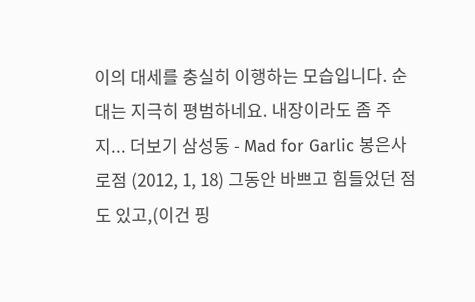이의 대세를 충실히 이행하는 모습입니다. 순대는 지극히 평범하네요. 내장이라도 좀 주지... 더보기 삼성동 - Mad for Garlic 봉은사로점 (2012, 1, 18) 그동안 바쁘고 힘들었던 점도 있고,(이건 핑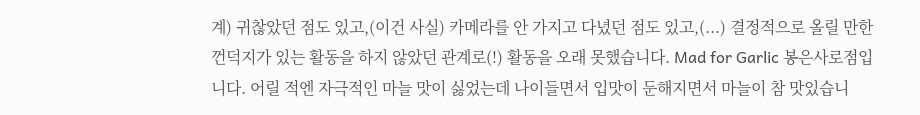계) 귀찮았던 점도 있고,(이건 사실) 카메라를 안 가지고 다녔던 점도 있고,(...) 결정적으로 올릴 만한 껀덕지가 있는 활동을 하지 않았던 관계로(!) 활동을 오래 못했습니다. Mad for Garlic 봉은사로점입니다. 어릴 적엔 자극적인 마늘 맛이 싫었는데 나이들면서 입맛이 둔해지면서 마늘이 참 맛있습니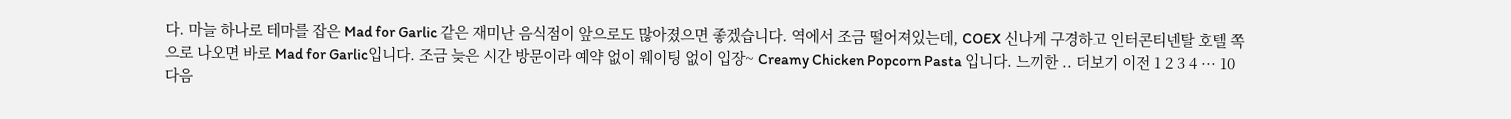다. 마늘 하나로 테마를 잡은 Mad for Garlic 같은 재미난 음식점이 앞으로도 많아졌으면 좋겠습니다. 역에서 조금 떨어져있는데, COEX 신나게 구경하고 인터콘티넨탈 호텔 쪽으로 나오면 바로 Mad for Garlic입니다. 조금 늦은 시간 방문이라 예약 없이 웨이팅 없이 입장~ Creamy Chicken Popcorn Pasta 입니다. 느끼한 .. 더보기 이전 1 2 3 4 ··· 10 다음